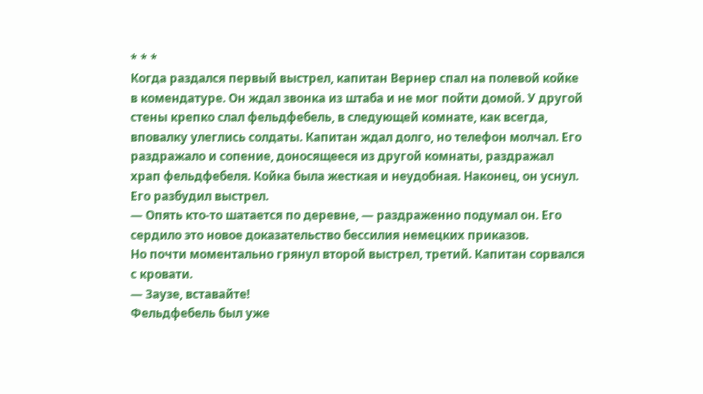* * *
Когда раздался первый выстрел, капитан Вернер спал на полевой койке в комендатуре. Он ждал звонка из штаба и не мог пойти домой. У другой стены крепко слал фельдфебель, в следующей комнате, как всегда, вповалку улеглись солдаты. Капитан ждал долго, но телефон молчал. Его раздражало и сопение, доносящееся из другой комнаты, раздражал храп фельдфебеля. Койка была жесткая и неудобная. Наконец, он уснул. Его разбудил выстрел.
— Опять кто-то шатается по деревне, — раздраженно подумал он. Его сердило это новое доказательство бессилия немецких приказов.
Но почти моментально грянул второй выстрел, третий. Капитан сорвался с кровати.
— Заузе, вставайте!
Фельдфебель был уже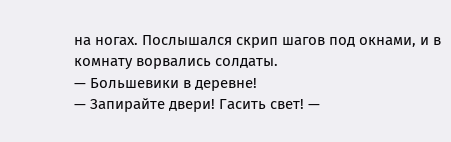на ногах. Послышался скрип шагов под окнами, и в комнату ворвались солдаты.
— Большевики в деревне!
— Запирайте двери! Гасить свет! —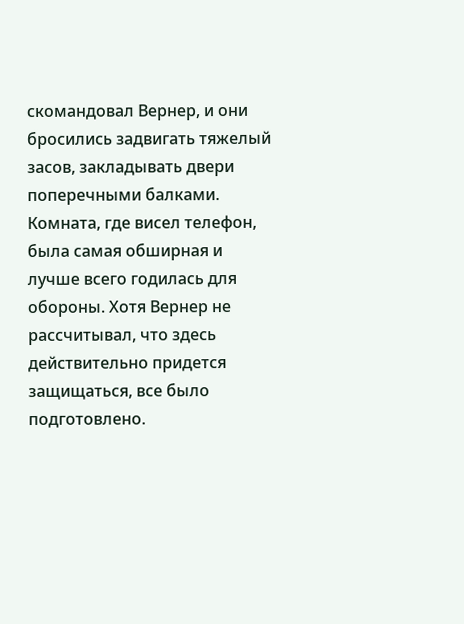скомандовал Вернер, и они бросились задвигать тяжелый засов, закладывать двери поперечными балками.
Комната, где висел телефон, была самая обширная и лучше всего годилась для обороны. Хотя Вернер не рассчитывал, что здесь действительно придется защищаться, все было подготовлено.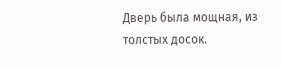Дверь была мощная, из толстых досок.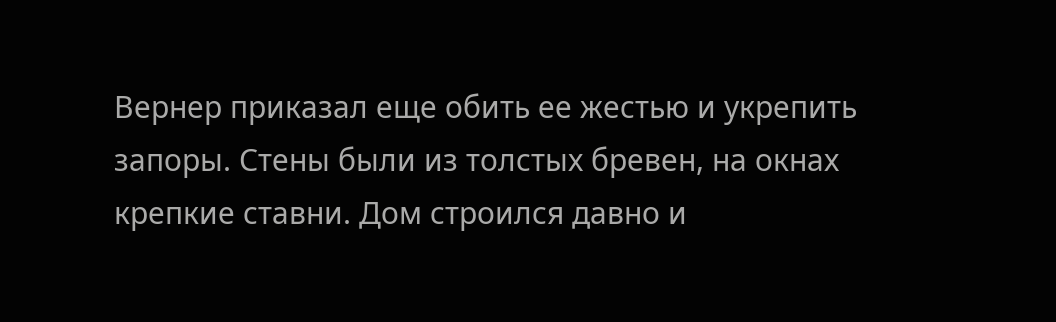Вернер приказал еще обить ее жестью и укрепить запоры. Стены были из толстых бревен, на окнах крепкие ставни. Дом строился давно и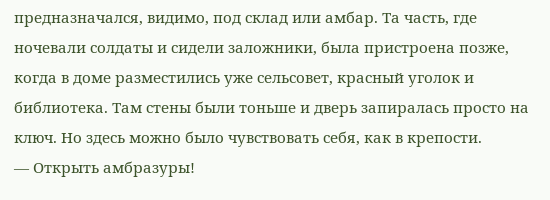предназначался, видимо, под склад или амбар. Та часть, где ночевали солдаты и сидели заложники, была пристроена позже, когда в доме разместились уже сельсовет, красный уголок и библиотека. Там стены были тоньше и дверь запиралась просто на ключ. Но здесь можно было чувствовать себя, как в крепости.
— Открыть амбразуры!